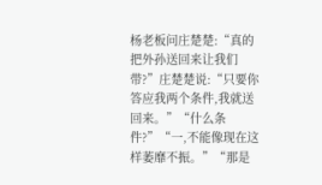杨老板问庄楚楚:“真的把外孙送回来让我们带?”庄楚楚说:“只要你答应我两个条件,我就送回来。”“什么条件?”“一,不能像现在这样萎靡不振。”“那是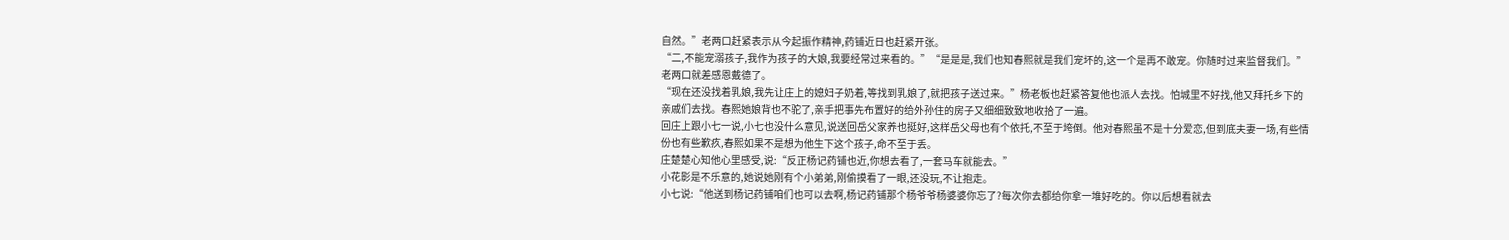自然。”老两口赶紧表示从今起振作精神,药铺近日也赶紧开张。
“二,不能宠溺孩子,我作为孩子的大娘,我要经常过来看的。”“是是是,我们也知春熙就是我们宠坏的,这一个是再不敢宠。你随时过来监督我们。”老两口就差感恩戴德了。
“现在还没找着乳娘,我先让庄上的媳妇子奶着,等找到乳娘了,就把孩子送过来。”杨老板也赶紧答复他也派人去找。怕城里不好找,他又拜托乡下的亲戚们去找。春熙她娘背也不驼了,亲手把事先布置好的给外孙住的房子又细细致致地收拾了一遍。
回庄上跟小七一说,小七也没什么意见,说送回岳父家养也挺好,这样岳父母也有个依托,不至于垮倒。他对春熙虽不是十分爱恋,但到底夫妻一场,有些情份也有些歉疚,春熙如果不是想为他生下这个孩子,命不至于丢。
庄楚楚心知他心里感受,说:“反正杨记药铺也近,你想去看了,一套马车就能去。”
小花影是不乐意的,她说她刚有个小弟弟,刚偷摸看了一眼,还没玩,不让抱走。
小七说:“他送到杨记药铺咱们也可以去啊,杨记药铺那个杨爷爷杨婆婆你忘了?每次你去都给你拿一堆好吃的。你以后想看就去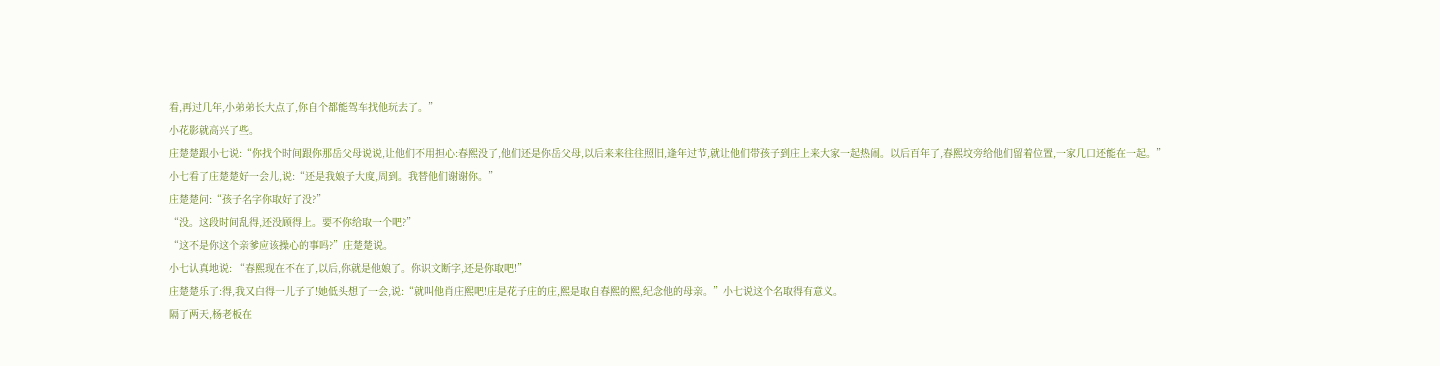看,再过几年,小弟弟长大点了,你自个都能驾车找他玩去了。”
小花影就高兴了些。
庄楚楚跟小七说:“你找个时间跟你那岳父母说说,让他们不用担心:春熙没了,他们还是你岳父母,以后来来往往照旧,逢年过节,就让他们带孩子到庄上来大家一起热闹。以后百年了,春熙坟旁给他们留着位置,一家几口还能在一起。”
小七看了庄楚楚好一会儿,说:“还是我娘子大度,周到。我替他们谢谢你。”
庄楚楚问:“孩子名字你取好了没?”
“没。这段时间乱得,还没顾得上。要不你给取一个吧?”
“这不是你这个亲爹应该操心的事吗?”庄楚楚说。
小七认真地说: “春熙现在不在了,以后,你就是他娘了。你识文断字,还是你取吧!”
庄楚楚乐了:得,我又白得一儿子了!她低头想了一会,说:“就叫他肖庄熙吧!庄是花子庄的庄,熙是取自春熙的熙,纪念他的母亲。”小七说这个名取得有意义。
隔了两天,杨老板在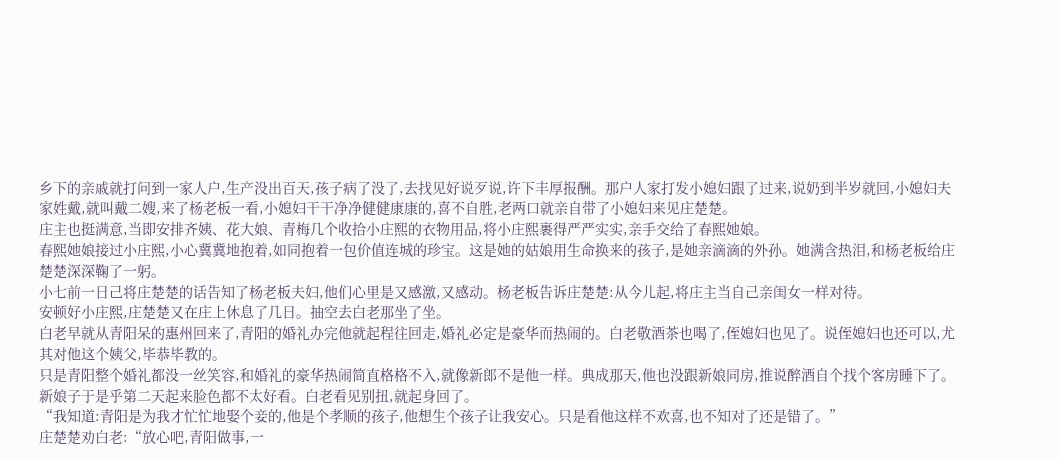乡下的亲戚就打问到一家人户,生产没出百天,孩子病了没了,去找见好说歹说,许下丰厚报酬。那户人家打发小媳妇跟了过来,说奶到半岁就回,小媳妇夫家姓戴,就叫戴二嫂,来了杨老板一看,小媳妇干干净净健健康康的,喜不自胜,老两口就亲自带了小媳妇来见庄楚楚。
庄主也挺满意,当即安排齐姨、花大娘、青梅几个收拾小庄熙的衣物用品,将小庄熙裹得严严实实,亲手交给了春熙她娘。
春熙她娘接过小庄熙,小心冀冀地抱着,如同抱着一包价值连城的珍宝。这是她的姑娘用生命换来的孩子,是她亲滴滴的外孙。她满含热泪,和杨老板给庄楚楚深深鞠了一躬。
小七前一日己将庄楚楚的话告知了杨老板夫妇,他们心里是又感激,又感动。杨老板告诉庄楚楚:从今儿起,将庄主当自己亲闺女一样对待。
安顿好小庄熙,庄楚楚又在庄上休息了几日。抽空去白老那坐了坐。
白老早就从青阳呆的惠州回来了,青阳的婚礼办完他就起程往回走,婚礼必定是豪华而热闹的。白老敬酒茶也喝了,侄媳妇也见了。说侄媳妇也还可以,尤其对他这个姨父,毕恭毕教的。
只是青阳整个婚礼都没一丝笑容,和婚礼的豪华热闹简直格格不入,就像新郎不是他一样。典成那天,他也没跟新娘同房,推说醉酒自个找个客房睡下了。新娘子于是乎第二天起来脸色都不太好看。白老看见别扭,就起身回了。
“我知道:青阳是为我才忙忙地娶个妾的,他是个孝顺的孩子,他想生个孩子让我安心。只是看他这样不欢喜,也不知对了还是错了。”
庄楚楚劝白老:“放心吧,青阳做事,一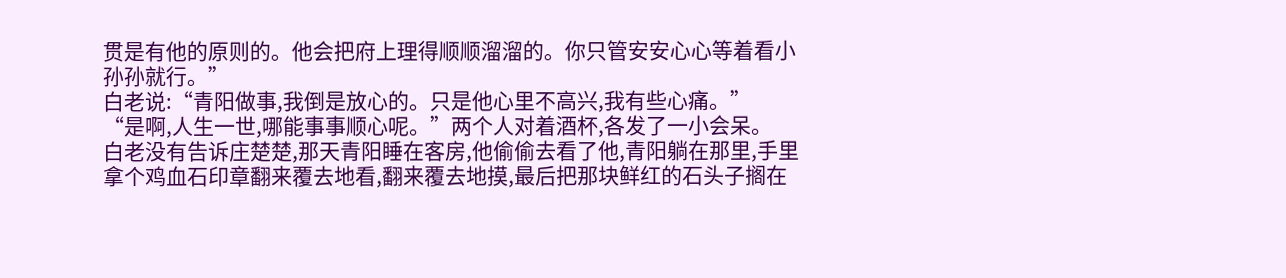贯是有他的原则的。他会把府上理得顺顺溜溜的。你只管安安心心等着看小孙孙就行。”
白老说:“青阳做事,我倒是放心的。只是他心里不高兴,我有些心痛。”
“是啊,人生一世,哪能事事顺心呢。”两个人对着酒杯,各发了一小会呆。
白老没有告诉庄楚楚,那天青阳睡在客房,他偷偷去看了他,青阳躺在那里,手里拿个鸡血石印章翻来覆去地看,翻来覆去地摸,最后把那块鲜红的石头子搁在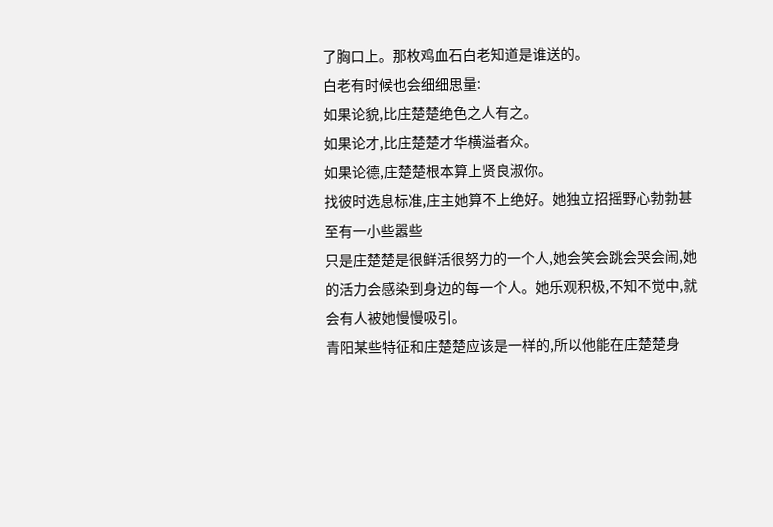了胸口上。那枚鸡血石白老知道是谁送的。
白老有时候也会细细思量:
如果论貌,比庄楚楚绝色之人有之。
如果论才,比庄楚楚才华横溢者众。
如果论德,庄楚楚根本算上贤良淑你。
找彼时选息标准,庄主她算不上绝好。她独立招摇野心勃勃甚至有一小些嚣些
只是庄楚楚是很鲜活很努力的一个人,她会笑会跳会哭会闹,她的活力会感染到身边的每一个人。她乐观积极,不知不觉中,就会有人被她慢慢吸引。
青阳某些特征和庄楚楚应该是一样的,所以他能在庄楚楚身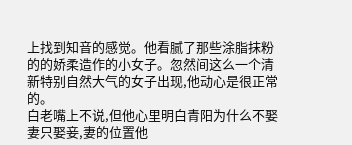上找到知音的感觉。他看腻了那些涂脂抹粉的的娇柔造作的小女子。忽然间这么一个清新特别自然大气的女子出现,他动心是很正常的。
白老嘴上不说,但他心里明白青阳为什么不娶妻只娶妾,妻的位置他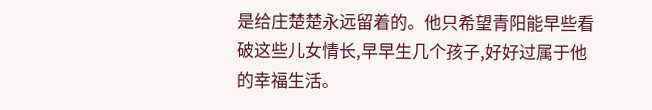是给庄楚楚永远留着的。他只希望青阳能早些看破这些儿女情长,早早生几个孩子,好好过属于他的幸福生活。